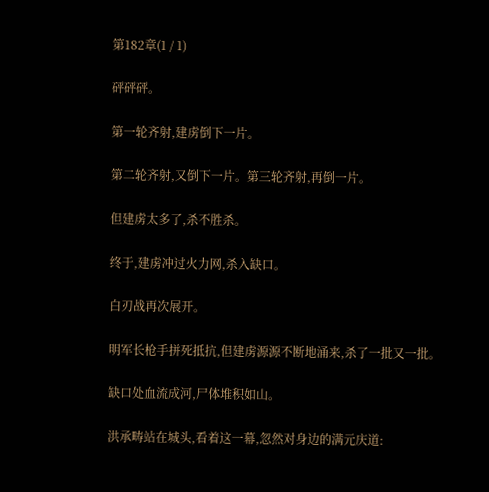第182章(1 / 1)

砰砰砰。

第一轮齐射,建虏倒下一片。

第二轮齐射,又倒下一片。第三轮齐射,再倒一片。

但建虏太多了,杀不胜杀。

终于,建虏冲过火力网,杀入缺口。

白刃战再次展开。

明军长枪手拼死抵抗,但建虏源源不断地涌来,杀了一批又一批。

缺口处血流成河,尸体堆积如山。

洪承畴站在城头,看着这一幕,忽然对身边的满元庆道: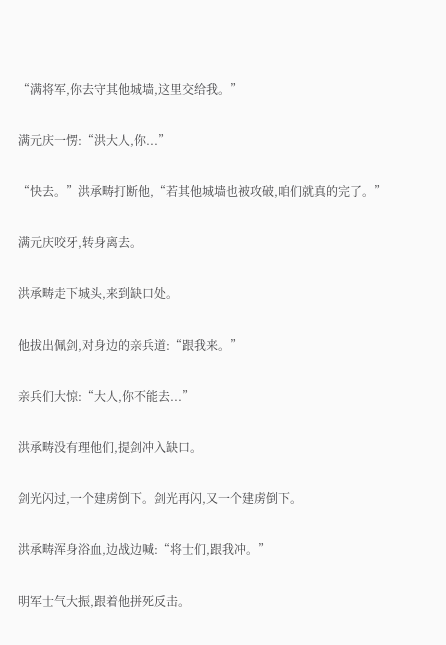“满将军,你去守其他城墙,这里交给我。”

满元庆一愣:“洪大人,你...”

“快去。”洪承畴打断他,“若其他城墙也被攻破,咱们就真的完了。”

满元庆咬牙,转身离去。

洪承畴走下城头,来到缺口处。

他拔出佩剑,对身边的亲兵道:“跟我来。”

亲兵们大惊:“大人,你不能去...”

洪承畴没有理他们,提剑冲入缺口。

剑光闪过,一个建虏倒下。剑光再闪,又一个建虏倒下。

洪承畴浑身浴血,边战边喊:“将士们,跟我冲。”

明军士气大振,跟着他拼死反击。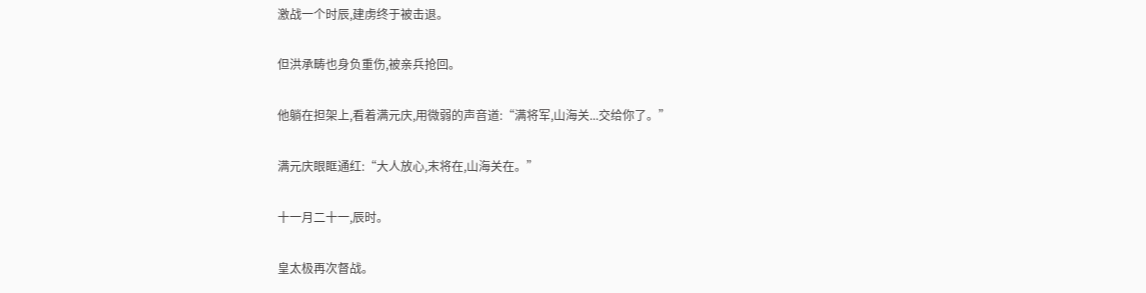激战一个时辰,建虏终于被击退。

但洪承畴也身负重伤,被亲兵抢回。

他躺在担架上,看着满元庆,用微弱的声音道:“满将军,山海关...交给你了。”

满元庆眼眶通红:“大人放心,末将在,山海关在。”

十一月二十一,辰时。

皇太极再次督战。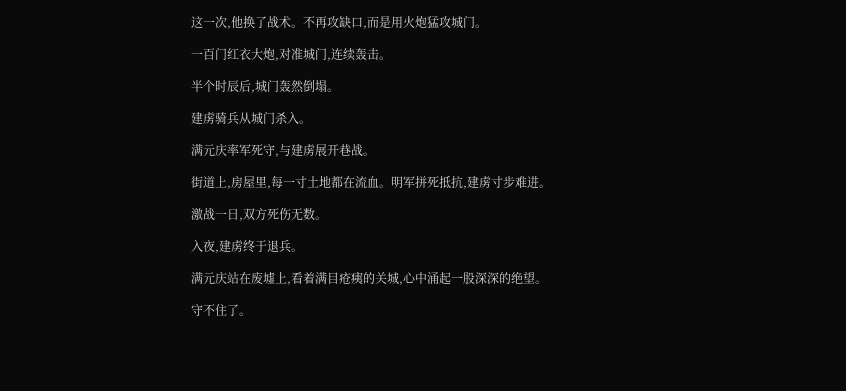这一次,他换了战术。不再攻缺口,而是用火炮猛攻城门。

一百门红衣大炮,对准城门,连续轰击。

半个时辰后,城门轰然倒塌。

建虏骑兵从城门杀入。

满元庆率军死守,与建虏展开巷战。

街道上,房屋里,每一寸土地都在流血。明军拼死抵抗,建虏寸步难进。

激战一日,双方死伤无数。

入夜,建虏终于退兵。

满元庆站在废墟上,看着满目疮痍的关城,心中涌起一股深深的绝望。

守不住了。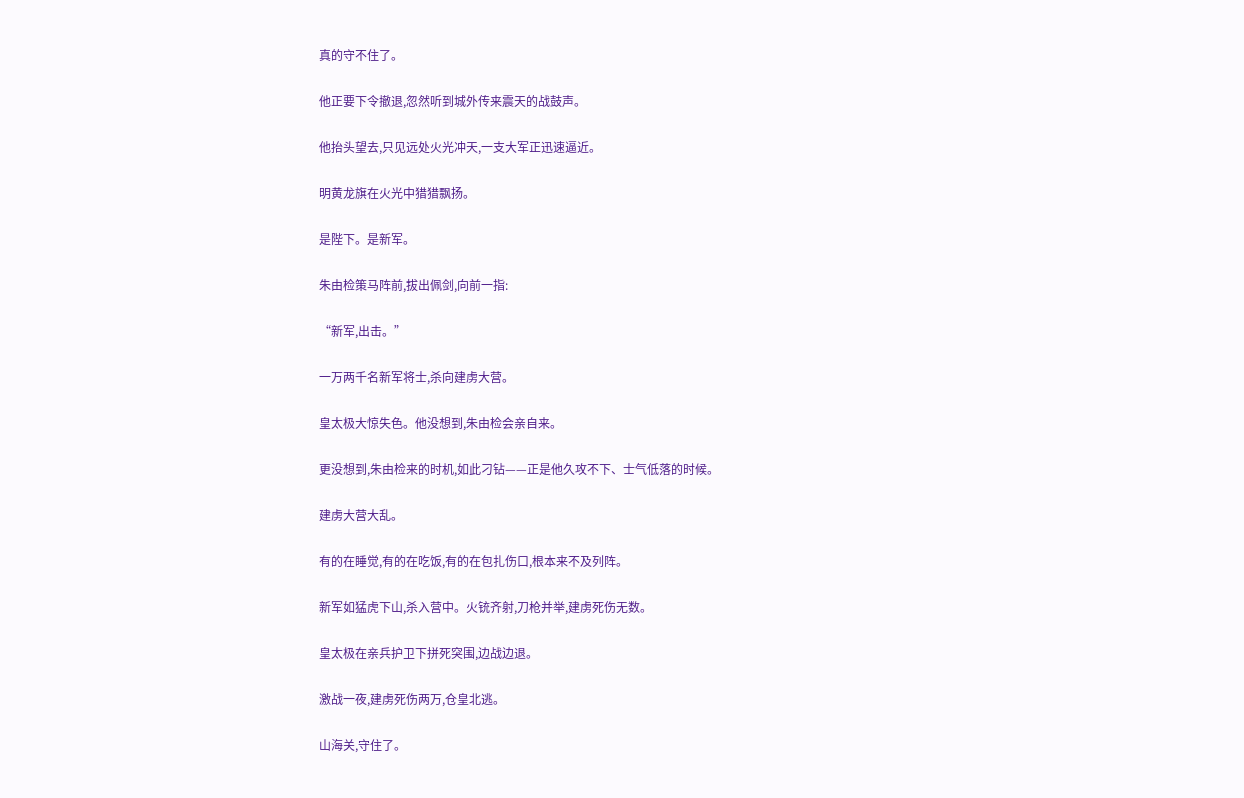真的守不住了。

他正要下令撤退,忽然听到城外传来震天的战鼓声。

他抬头望去,只见远处火光冲天,一支大军正迅速逼近。

明黄龙旗在火光中猎猎飘扬。

是陛下。是新军。

朱由检策马阵前,拔出佩剑,向前一指:

“新军,出击。”

一万两千名新军将士,杀向建虏大营。

皇太极大惊失色。他没想到,朱由检会亲自来。

更没想到,朱由检来的时机,如此刁钻——正是他久攻不下、士气低落的时候。

建虏大营大乱。

有的在睡觉,有的在吃饭,有的在包扎伤口,根本来不及列阵。

新军如猛虎下山,杀入营中。火铳齐射,刀枪并举,建虏死伤无数。

皇太极在亲兵护卫下拼死突围,边战边退。

激战一夜,建虏死伤两万,仓皇北逃。

山海关,守住了。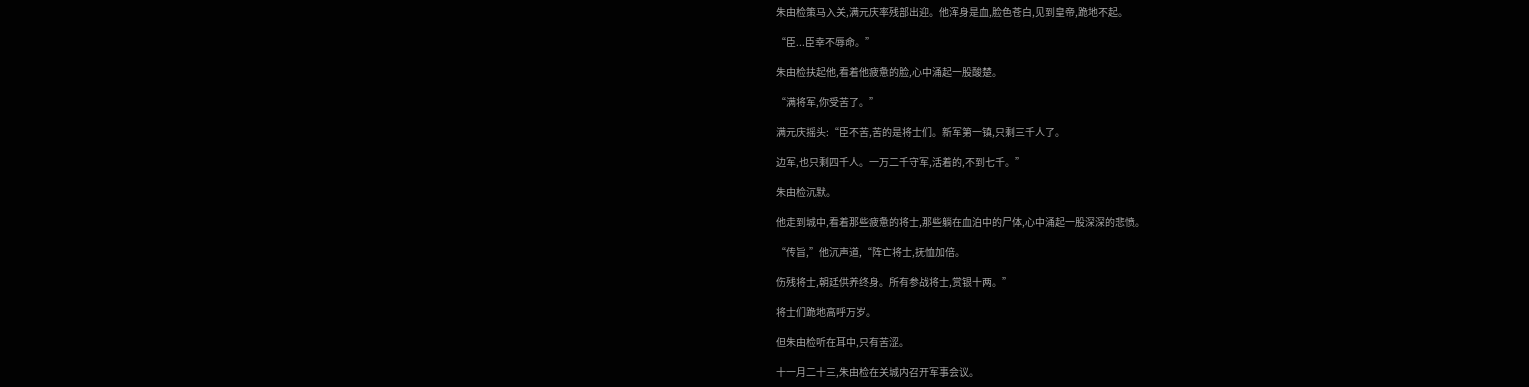朱由检策马入关,满元庆率残部出迎。他浑身是血,脸色苍白,见到皇帝,跪地不起。

“臣...臣幸不辱命。”

朱由检扶起他,看着他疲惫的脸,心中涌起一股酸楚。

“满将军,你受苦了。”

满元庆摇头:“臣不苦,苦的是将士们。新军第一镇,只剩三千人了。

边军,也只剩四千人。一万二千守军,活着的,不到七千。”

朱由检沉默。

他走到城中,看着那些疲惫的将士,那些躺在血泊中的尸体,心中涌起一股深深的悲愤。

“传旨,”他沉声道,“阵亡将士,抚恤加倍。

伤残将士,朝廷供养终身。所有参战将士,赏银十两。”

将士们跪地高呼万岁。

但朱由检听在耳中,只有苦涩。

十一月二十三,朱由检在关城内召开军事会议。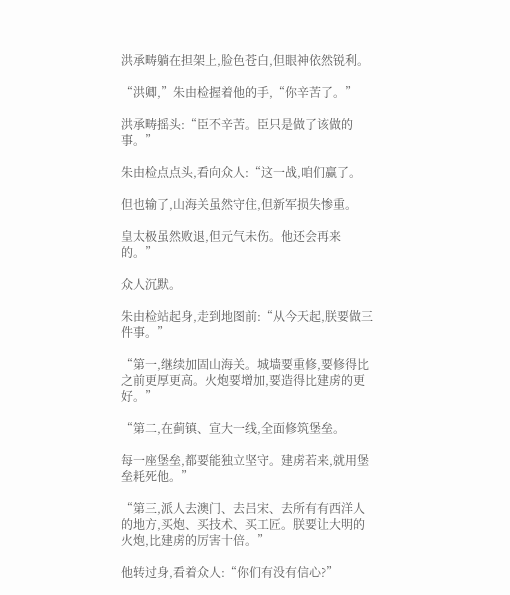洪承畴躺在担架上,脸色苍白,但眼神依然锐利。

“洪卿,”朱由检握着他的手,“你辛苦了。”

洪承畴摇头:“臣不辛苦。臣只是做了该做的事。”

朱由检点点头,看向众人:“这一战,咱们赢了。

但也输了,山海关虽然守住,但新军损失惨重。

皇太极虽然败退,但元气未伤。他还会再来的。”

众人沉默。

朱由检站起身,走到地图前:“从今天起,朕要做三件事。”

“第一,继续加固山海关。城墙要重修,要修得比之前更厚更高。火炮要增加,要造得比建虏的更好。”

“第二,在蓟镇、宣大一线,全面修筑堡垒。

每一座堡垒,都要能独立坚守。建虏若来,就用堡垒耗死他。”

“第三,派人去澳门、去吕宋、去所有有西洋人的地方,买炮、买技术、买工匠。朕要让大明的火炮,比建虏的厉害十倍。”

他转过身,看着众人:“你们有没有信心?”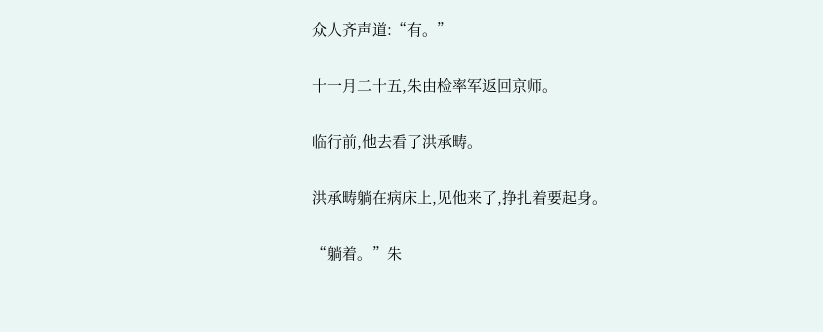众人齐声道:“有。”

十一月二十五,朱由检率军返回京师。

临行前,他去看了洪承畴。

洪承畴躺在病床上,见他来了,挣扎着要起身。

“躺着。”朱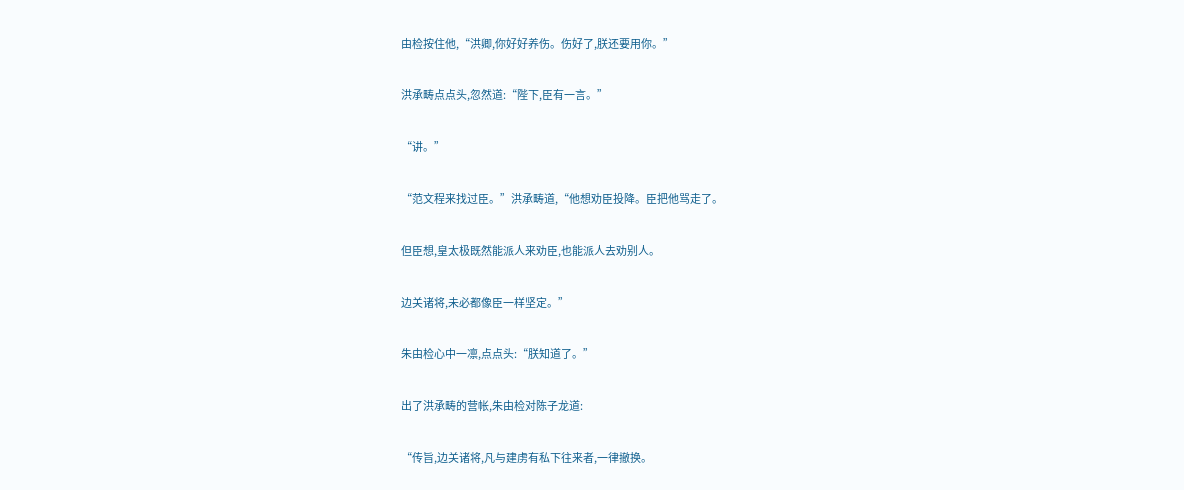由检按住他,“洪卿,你好好养伤。伤好了,朕还要用你。”

洪承畴点点头,忽然道:“陛下,臣有一言。”

“讲。”

“范文程来找过臣。”洪承畴道,“他想劝臣投降。臣把他骂走了。

但臣想,皇太极既然能派人来劝臣,也能派人去劝别人。

边关诸将,未必都像臣一样坚定。”

朱由检心中一凛,点点头:“朕知道了。”

出了洪承畴的营帐,朱由检对陈子龙道:

“传旨,边关诸将,凡与建虏有私下往来者,一律撤换。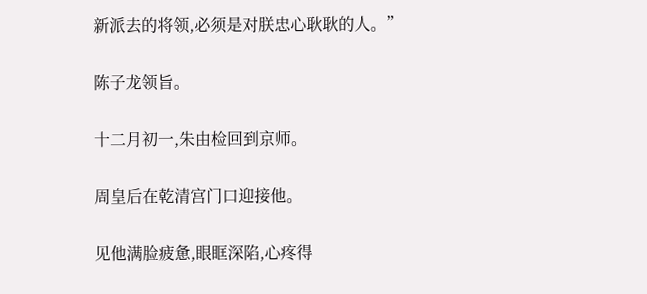新派去的将领,必须是对朕忠心耿耿的人。”

陈子龙领旨。

十二月初一,朱由检回到京师。

周皇后在乾清宫门口迎接他。

见他满脸疲惫,眼眶深陷,心疼得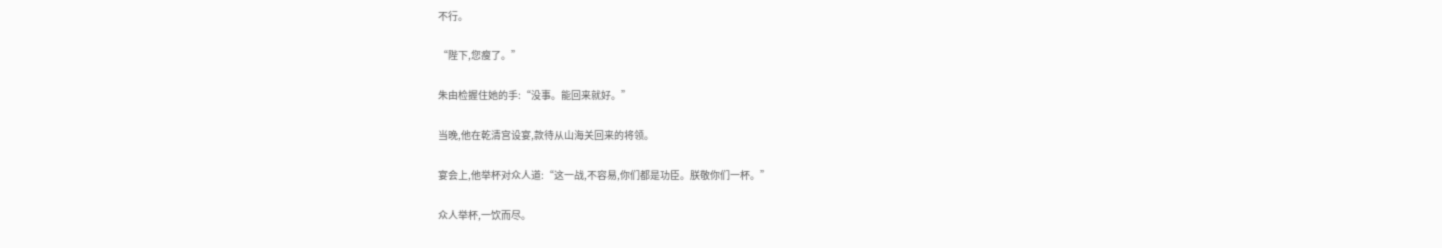不行。

“陛下,您瘦了。”

朱由检握住她的手:“没事。能回来就好。”

当晚,他在乾清宫设宴,款待从山海关回来的将领。

宴会上,他举杯对众人道:“这一战,不容易,你们都是功臣。朕敬你们一杯。”

众人举杯,一饮而尽。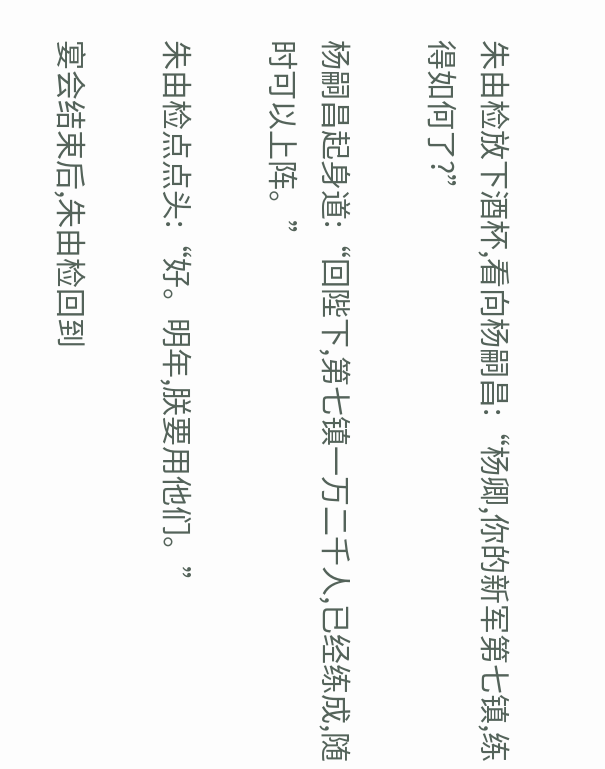朱由检放下酒杯,看向杨嗣昌:“杨卿,你的新军第七镇,练得如何了?”

杨嗣昌起身道:“回陛下,第七镇一万二千人,已经练成,随时可以上阵。”

朱由检点点头:“好。明年,朕要用他们。”

宴会结束后,朱由检回到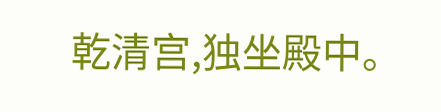乾清宫,独坐殿中。